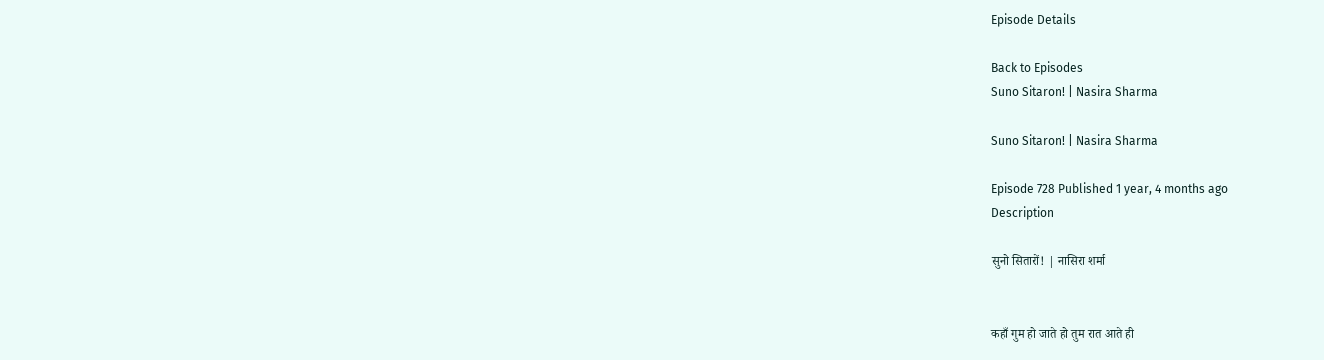Episode Details

Back to Episodes
Suno Sitaron! | Nasira Sharma

Suno Sitaron! | Nasira Sharma

Episode 728 Published 1 year, 4 months ago
Description

सुनो सितारों! | नासिरा शर्मा


कहाँ गुम हो जाते हो तुम रात आते ही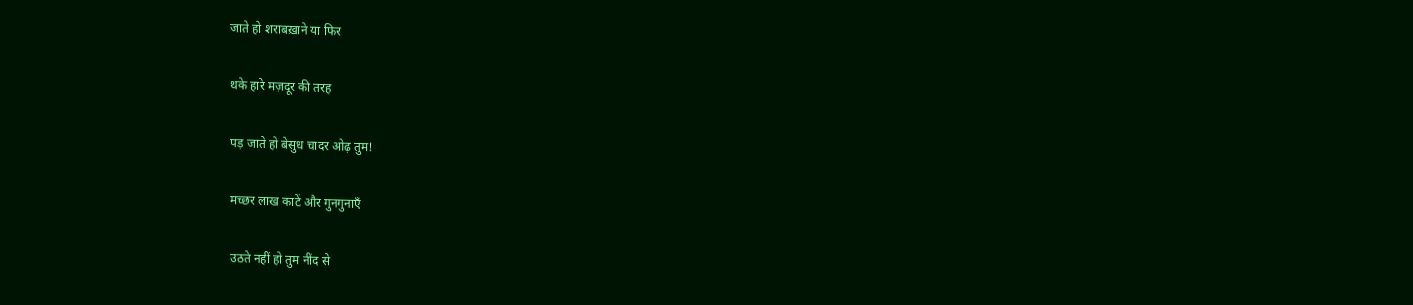जाते हो शराबख़ाने या फिर

थके हारे मज़दूर की तरह

पड़ जाते हो बेसुध चादर ओढ़ तुम!

मच्छर लाख काटें और गुनगुनाएँ

उठते नहीं हो तुम नींद से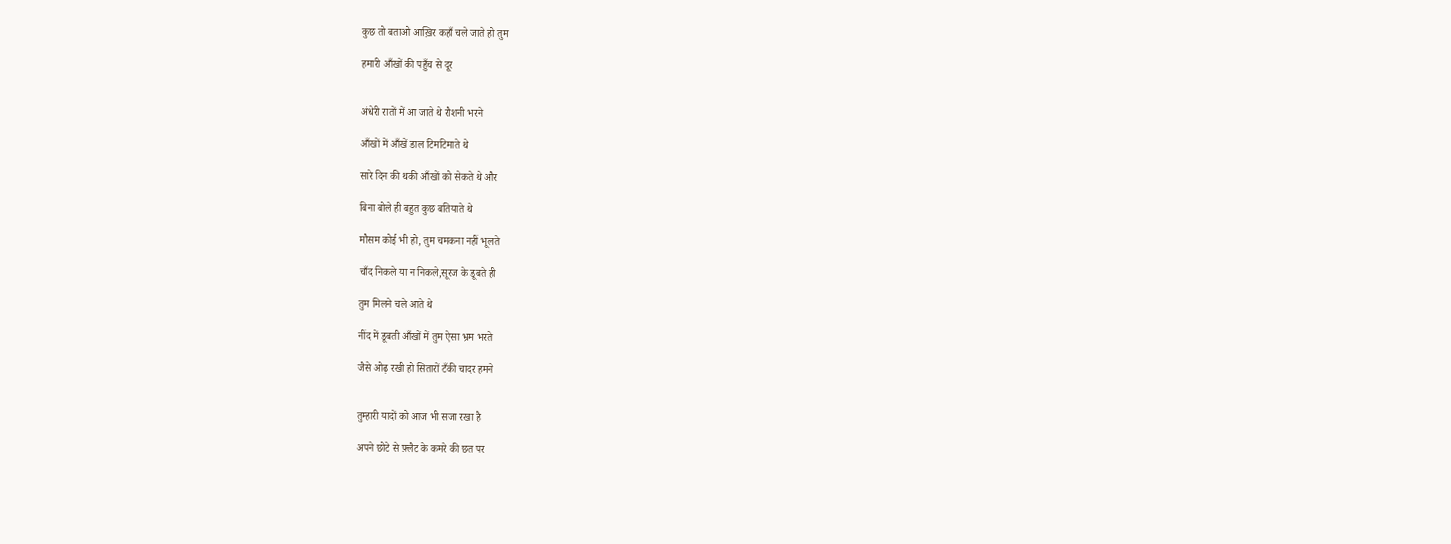कुछ तो बताओ आख़िर कहाँ चले जाते हो तुम

हमारी आँखों की पहुँच से दूर


अंधेरी रातों में आ जाते थे रौशनी भरने

आँखों में आँखें डाल टिमटिमाते थे

सारे दिन की थकी आँखों को सेकते थे और

बिना बोले ही बहुत कुछ बतियाते थे

मौसम कोई भी हो, तुम चमकना नहीं भूलते

चाँद निकले या न निकले,सूरज के डूबते ही

तुम मिलने चले आते थे

नींद में डूबती आँखों में तुम ऐसा भ्रम भरते

जैसे ओढ़ रखी हो सितारों टँकी चादर हमने


तुम्हारी यादों को आज भी सजा रखा है

अपने छोटे से फ़्लैट के कमरे की छत पर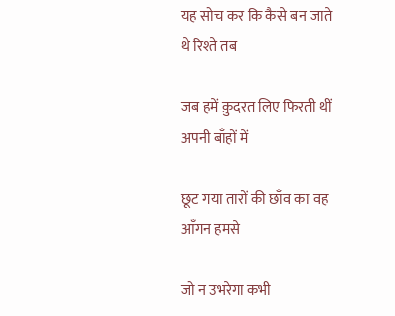यह सोच कर कि कैसे बन जाते थे रिश्ते तब

जब हमें क़ुदरत लिए फिरती थीं अपनी बाँहों में

छूट गया तारों की छाँव का वह आँगन हमसे

जो न उभरेगा कभी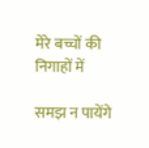मेरे बच्चों की निगाहों में

समझ न पायेंगे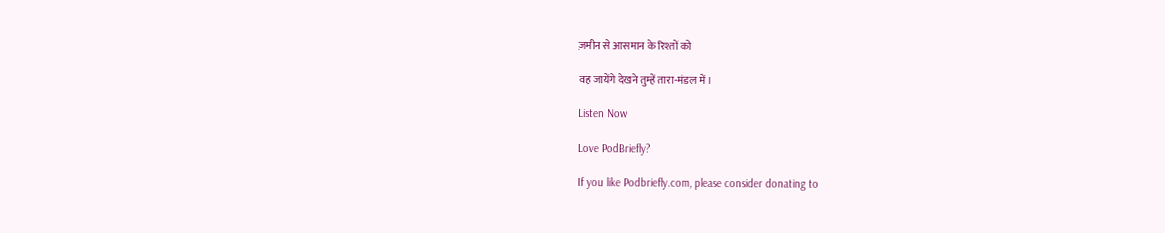ज़मीन से आसमान के रिश्तों को

वह जायेंगे देखने तुम्हें तारा-मंडल में।

Listen Now

Love PodBriefly?

If you like Podbriefly.com, please consider donating to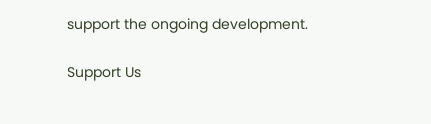support the ongoing development.

Support Us